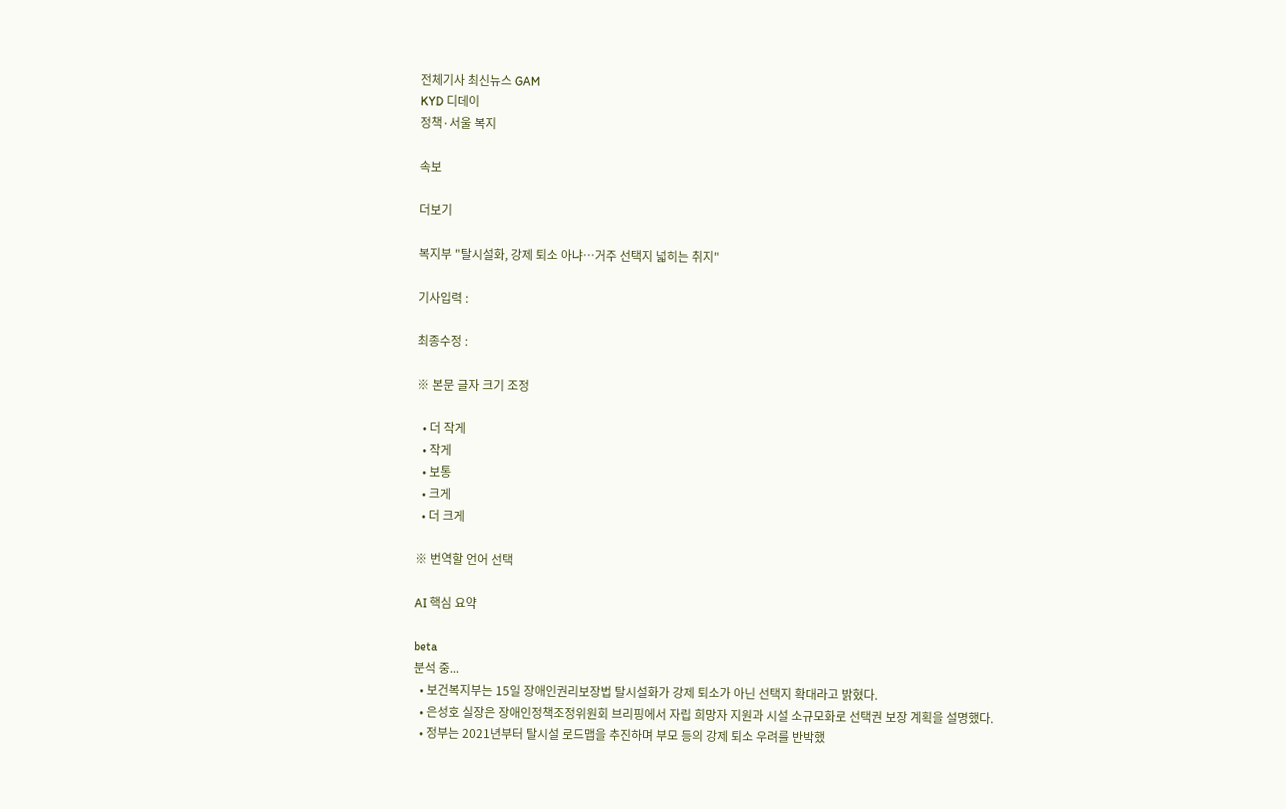전체기사 최신뉴스 GAM
KYD 디데이
정책·서울 복지

속보

더보기

복지부 "탈시설화, 강제 퇴소 아냐…거주 선택지 넓히는 취지"

기사입력 :

최종수정 :

※ 본문 글자 크기 조정

  • 더 작게
  • 작게
  • 보통
  • 크게
  • 더 크게

※ 번역할 언어 선택

AI 핵심 요약

beta
분석 중...
  • 보건복지부는 15일 장애인권리보장법 탈시설화가 강제 퇴소가 아닌 선택지 확대라고 밝혔다.
  • 은성호 실장은 장애인정책조정위원회 브리핑에서 자립 희망자 지원과 시설 소규모화로 선택권 보장 계획을 설명했다.
  • 정부는 2021년부터 탈시설 로드맵을 추진하며 부모 등의 강제 퇴소 우려를 반박했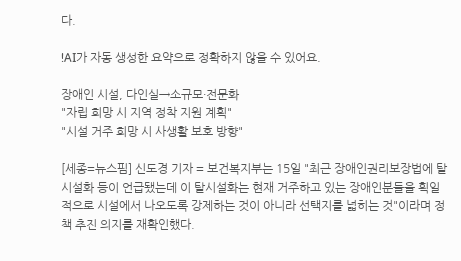다.

!AI가 자동 생성한 요약으로 정확하지 않을 수 있어요.

장애인 시설, 다인실→소규모·전문화
"자립 희망 시 지역 정착 지원 계획"
"시설 거주 희망 시 사생활 보호 방향"

[세종=뉴스핌] 신도경 기자 = 보건복지부는 15일 "최근 장애인권리보장법에 탈시설화 등이 언급됐는데 이 탈시설화는 현재 거주하고 있는 장애인분들을 획일적으로 시설에서 나오도록 강제하는 것이 아니라 선택지를 넓히는 것"이라며 정책 추진 의지를 재확인했다.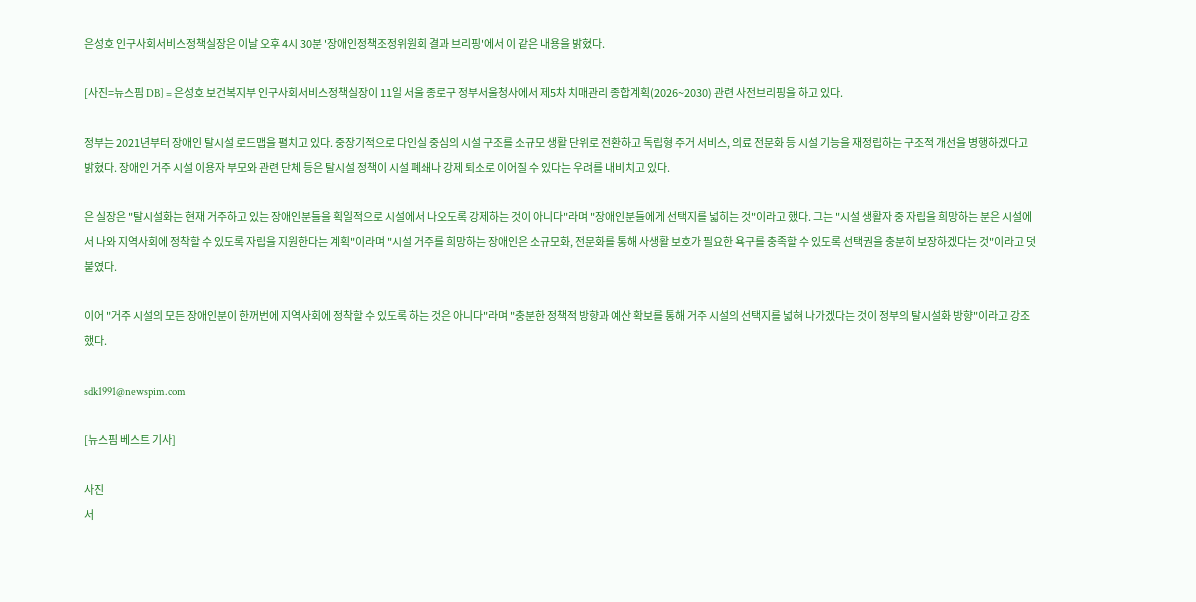은성호 인구사회서비스정책실장은 이날 오후 4시 30분 '장애인정책조정위원회 결과 브리핑'에서 이 같은 내용을 밝혔다.

[사진=뉴스핌 DB] = 은성호 보건복지부 인구사회서비스정책실장이 11일 서울 종로구 정부서울청사에서 제5차 치매관리 종합계획(2026~2030) 관련 사전브리핑을 하고 있다.

정부는 2021년부터 장애인 탈시설 로드맵을 펼치고 있다. 중장기적으로 다인실 중심의 시설 구조를 소규모 생활 단위로 전환하고 독립형 주거 서비스, 의료 전문화 등 시설 기능을 재정립하는 구조적 개선을 병행하겠다고 밝혔다. 장애인 거주 시설 이용자 부모와 관련 단체 등은 탈시설 정책이 시설 폐쇄나 강제 퇴소로 이어질 수 있다는 우려를 내비치고 있다.

은 실장은 "탈시설화는 현재 거주하고 있는 장애인분들을 획일적으로 시설에서 나오도록 강제하는 것이 아니다"라며 "장애인분들에게 선택지를 넓히는 것"이라고 했다. 그는 "시설 생활자 중 자립을 희망하는 분은 시설에서 나와 지역사회에 정착할 수 있도록 자립을 지원한다는 계획"이라며 "시설 거주를 희망하는 장애인은 소규모화, 전문화를 통해 사생활 보호가 필요한 욕구를 충족할 수 있도록 선택권을 충분히 보장하겠다는 것"이라고 덧붙였다.

이어 "거주 시설의 모든 장애인분이 한꺼번에 지역사회에 정착할 수 있도록 하는 것은 아니다"라며 "충분한 정책적 방향과 예산 확보를 통해 거주 시설의 선택지를 넓혀 나가겠다는 것이 정부의 탈시설화 방향"이라고 강조했다.

sdk1991@newspim.com

[뉴스핌 베스트 기사]

사진
서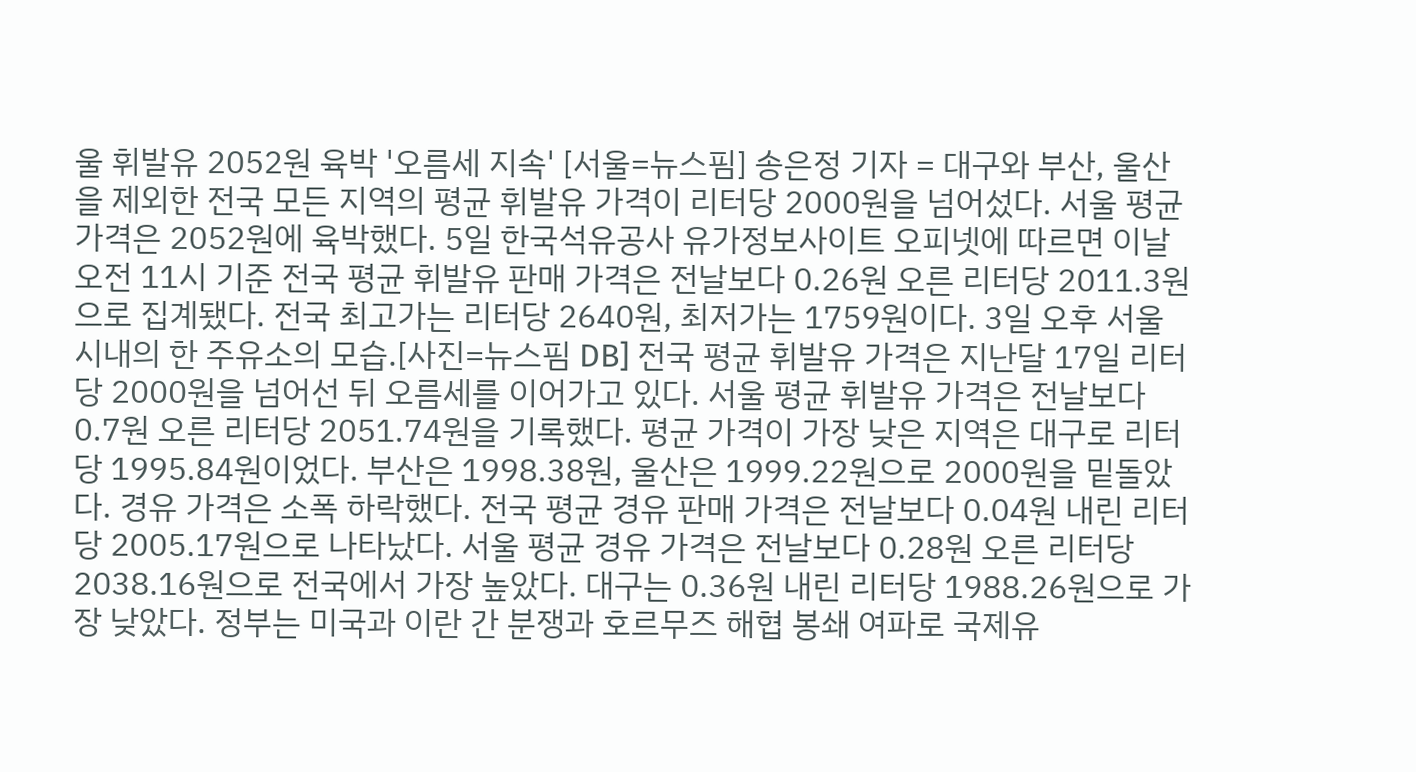울 휘발유 2052원 육박 '오름세 지속' [서울=뉴스핌] 송은정 기자 = 대구와 부산, 울산을 제외한 전국 모든 지역의 평균 휘발유 가격이 리터당 2000원을 넘어섰다. 서울 평균 가격은 2052원에 육박했다. 5일 한국석유공사 유가정보사이트 오피넷에 따르면 이날 오전 11시 기준 전국 평균 휘발유 판매 가격은 전날보다 0.26원 오른 리터당 2011.3원으로 집계됐다. 전국 최고가는 리터당 2640원, 최저가는 1759원이다. 3일 오후 서울 시내의 한 주유소의 모습.[사진=뉴스핌 DB] 전국 평균 휘발유 가격은 지난달 17일 리터당 2000원을 넘어선 뒤 오름세를 이어가고 있다. 서울 평균 휘발유 가격은 전날보다 0.7원 오른 리터당 2051.74원을 기록했다. 평균 가격이 가장 낮은 지역은 대구로 리터당 1995.84원이었다. 부산은 1998.38원, 울산은 1999.22원으로 2000원을 밑돌았다. 경유 가격은 소폭 하락했다. 전국 평균 경유 판매 가격은 전날보다 0.04원 내린 리터당 2005.17원으로 나타났다. 서울 평균 경유 가격은 전날보다 0.28원 오른 리터당 2038.16원으로 전국에서 가장 높았다. 대구는 0.36원 내린 리터당 1988.26원으로 가장 낮았다. 정부는 미국과 이란 간 분쟁과 호르무즈 해협 봉쇄 여파로 국제유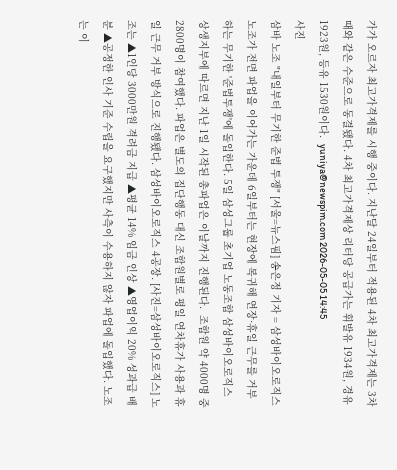가가 오르자 최고가격제를 시행 중이다. 지난달 24일부터 적용된 4차 최고가격제는 3차 때와 같은 수준으로 동결됐다. 4차 최고가격제상 리터당 공급가는 휘발유 1934원, 경유 1923원, 등유 1530원이다.  yuniya@newspim.com 2026-05-05 14:45
사진
삼바 노조 "내일부터 무기한 준법 투쟁" [서울=뉴스핌] 송은정 기자 = 삼성바이오로직스 노조가 전면 파업을 이어가는 가운데 6일부터는 현장에 복귀해 연장·휴일 근무를 거부하는 무기한 '준법투쟁'에 돌입한다. 5일 삼성그룹 초기업 노동조합 삼성바이오로직스 상생지부에 따르면 지난 1일 시작된 총파업은 이날까지 진행된다.  조합원 약 4000명 중 2800명이 참여했다. 파업은 별도의 집단행동 대신 조합원별로 평일 연차휴가 사용과 휴일 근무 거부 방식으로 진행됐다. 삼성바이오로직스 4공장. [사진=삼성바이오로직스] 노조는 ▲1인당 3000만원 격려금 지급 ▲평균 14% 임금 인상 ▲영업이익 20% 성과급 배분 ▲공정한 인사 기준 수립을 요구했지만 사측이 수용하지 않자 파업에 돌입했다. 노조는 이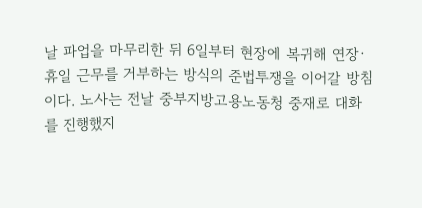날 파업을 마무리한 뒤 6일부터 현장에 복귀해 연장·휴일 근무를 거부하는 방식의 준법투쟁을 이어갈 방침이다. 노사는 전날 중부지방고용노동청 중재로 대화를 진행했지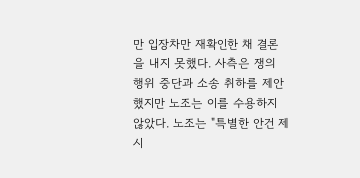만 입장차만 재확인한 채 결론을 내지 못했다. 사측은 쟁의 행위 중단과 소송 취하를 제안했지만 노조는 이를 수용하지 않았다. 노조는 "특별한 안건 제시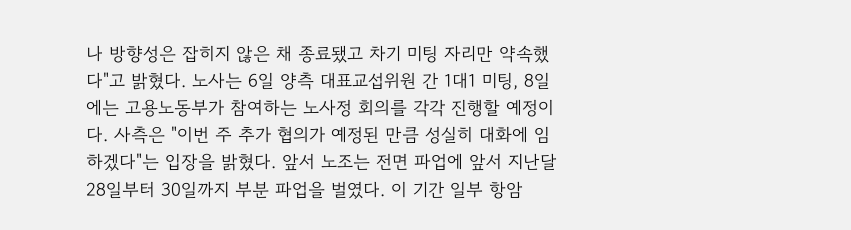나 방향성은 잡히지 않은 채 종료됐고 차기 미팅 자리만 약속했다"고 밝혔다. 노사는 6일 양측 대표교섭위원 간 1대1 미팅, 8일에는 고용노동부가 참여하는 노사정 회의를 각각 진행할 예정이다. 사측은 "이번 주 추가 협의가 예정된 만큼 성실히 대화에 임하겠다"는 입장을 밝혔다. 앞서 노조는 전면 파업에 앞서 지난달 28일부터 30일까지 부분 파업을 벌였다. 이 기간 일부 항암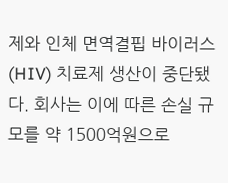제와 인체 면역결핍 바이러스(HIV) 치료제 생산이 중단됐다. 회사는 이에 따른 손실 규모를 약 1500억원으로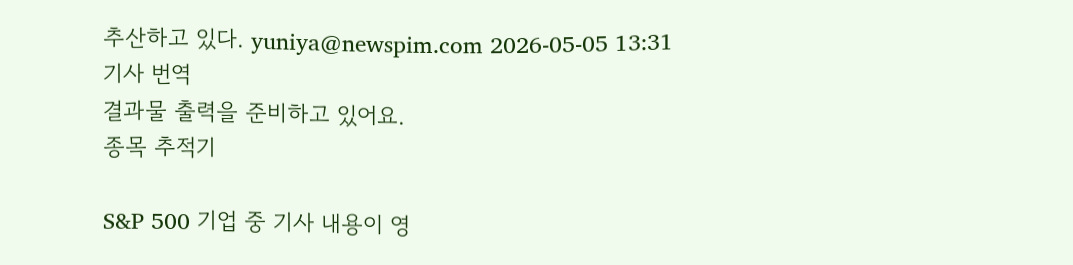추산하고 있다. yuniya@newspim.com 2026-05-05 13:31
기사 번역
결과물 출력을 준비하고 있어요.
종목 추적기

S&P 500 기업 중 기사 내용이 영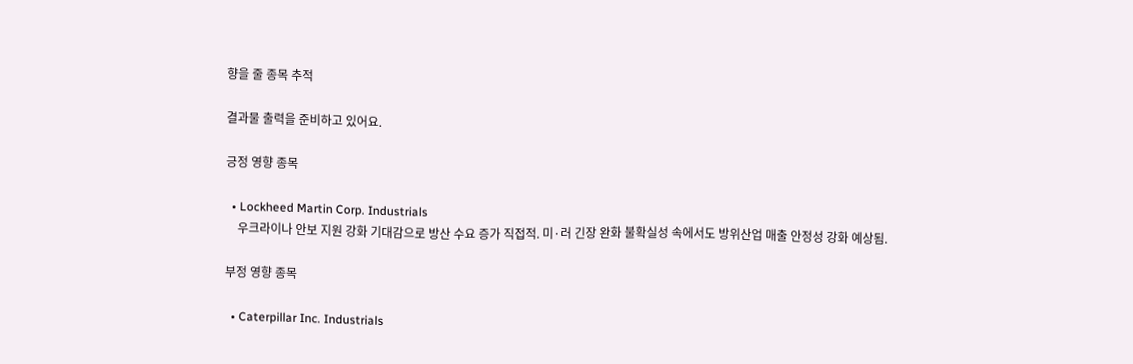향을 줄 종목 추적

결과물 출력을 준비하고 있어요.

긍정 영향 종목

  • Lockheed Martin Corp. Industrials
    우크라이나 안보 지원 강화 기대감으로 방산 수요 증가 직접적. 미·러 긴장 완화 불확실성 속에서도 방위산업 매출 안정성 강화 예상됨.

부정 영향 종목

  • Caterpillar Inc. Industrials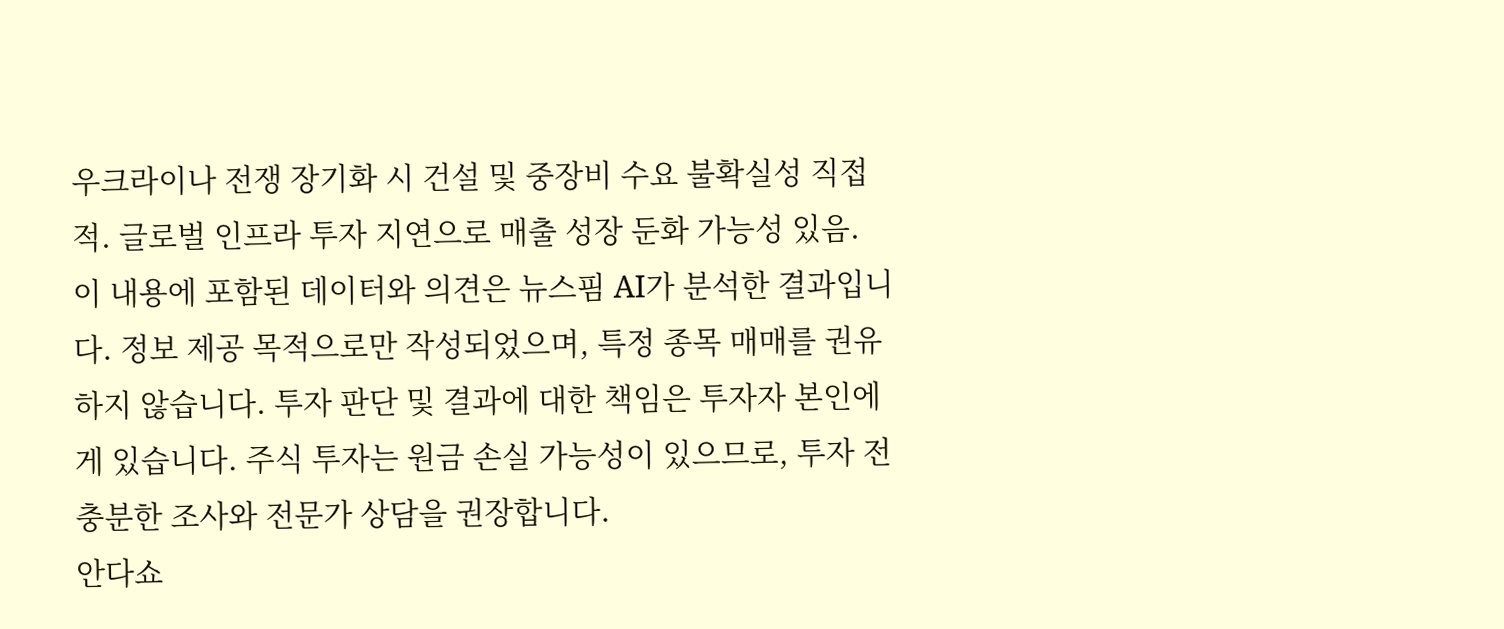우크라이나 전쟁 장기화 시 건설 및 중장비 수요 불확실성 직접적. 글로벌 인프라 투자 지연으로 매출 성장 둔화 가능성 있음.
이 내용에 포함된 데이터와 의견은 뉴스핌 AI가 분석한 결과입니다. 정보 제공 목적으로만 작성되었으며, 특정 종목 매매를 권유하지 않습니다. 투자 판단 및 결과에 대한 책임은 투자자 본인에게 있습니다. 주식 투자는 원금 손실 가능성이 있으므로, 투자 전 충분한 조사와 전문가 상담을 권장합니다.
안다쇼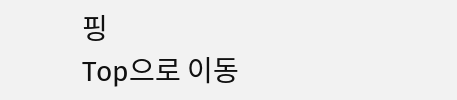핑
Top으로 이동